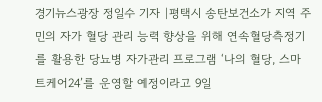경기뉴스광장 정일수 기자 |평택시 송탄보건소가 지역 주민의 자가 혈당 관리 능력 향상을 위해 연속혈당측정기를 활용한 당뇨병 자가관리 프로그램 ‘나의 혈당, 스마트케어24’를 운영할 예정이라고 9일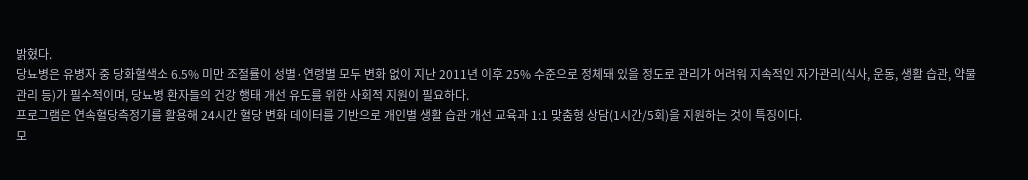밝혔다.
당뇨병은 유병자 중 당화혈색소 6.5% 미만 조절률이 성별·연령별 모두 변화 없이 지난 2011년 이후 25% 수준으로 정체돼 있을 정도로 관리가 어려워 지속적인 자가관리(식사, 운동, 생활 습관, 약물 관리 등)가 필수적이며, 당뇨병 환자들의 건강 행태 개선 유도를 위한 사회적 지원이 필요하다.
프로그램은 연속혈당측정기를 활용해 24시간 혈당 변화 데이터를 기반으로 개인별 생활 습관 개선 교육과 1:1 맞춤형 상담(1시간/5회)을 지원하는 것이 특징이다.
모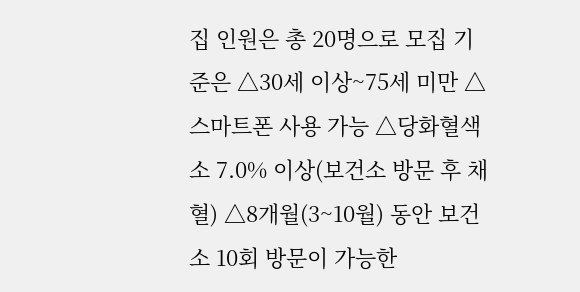집 인원은 총 20명으로 모집 기준은 △30세 이상~75세 미만 △스마트폰 사용 가능 △당화혈색소 7.0% 이상(보건소 방문 후 채혈) △8개월(3~10월) 동안 보건소 10회 방문이 가능한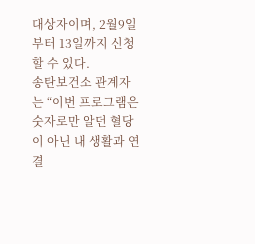대상자이며, 2월9일부터 13일까지 신청할 수 있다.
송탄보건소 관계자는 “이번 프로그램은 숫자로만 알던 혈당이 아닌 내 생활과 연결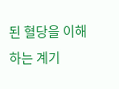된 혈당을 이해하는 계기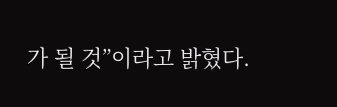가 될 것”이라고 밝혔다.